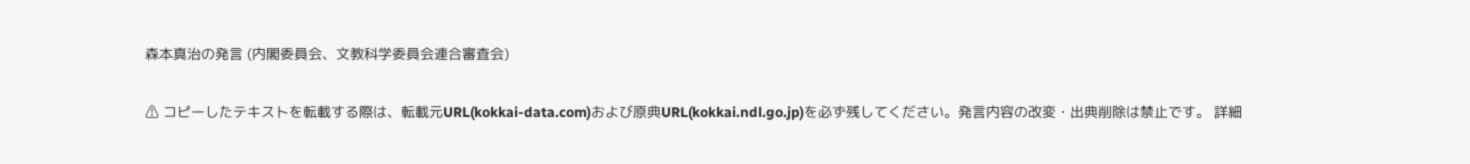森本真治の発言 (内閣委員会、文教科学委員会連合審査会)

⚠ コピーしたテキストを転載する際は、転載元URL(kokkai-data.com)および原典URL(kokkai.ndl.go.jp)を必ず残してください。発言内容の改変・出典削除は禁止です。 詳細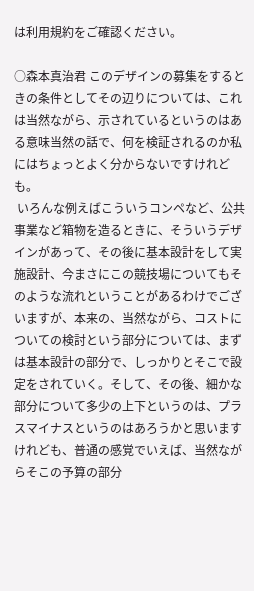は利用規約をご確認ください。

○森本真治君 このデザインの募集をするときの条件としてその辺りについては、これは当然ながら、示されているというのはある意味当然の話で、何を検証されるのか私にはちょっとよく分からないですけれども。
 いろんな例えばこういうコンペなど、公共事業など箱物を造るときに、そういうデザインがあって、その後に基本設計をして実施設計、今まさにこの競技場についてもそのような流れということがあるわけでございますが、本来の、当然ながら、コストについての検討という部分については、まずは基本設計の部分で、しっかりとそこで設定をされていく。そして、その後、細かな部分について多少の上下というのは、プラスマイナスというのはあろうかと思いますけれども、普通の感覚でいえば、当然ながらそこの予算の部分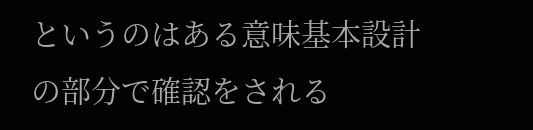というのはある意味基本設計の部分で確認をされる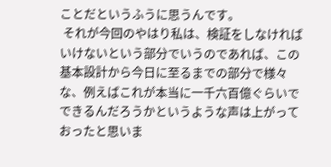ことだというふうに思うんです。
 それが今回のやはり私は、検証をしなければいけないという部分でいうのであれば、この基本設計から今日に至るまでの部分で様々な、例えばこれが本当に一千六百億ぐらいでできるんだろうかというような声は上がっておったと思いま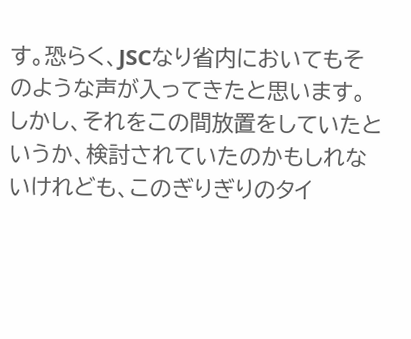す。恐らく、JSCなり省内においてもそのような声が入ってきたと思います。しかし、それをこの間放置をしていたというか、検討されていたのかもしれないけれども、このぎりぎりのタイ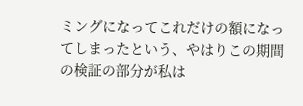ミングになってこれだけの額になってしまったという、やはりこの期間の検証の部分が私は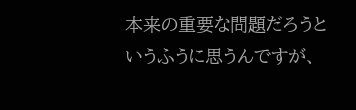本来の重要な問題だろうというふうに思うんですが、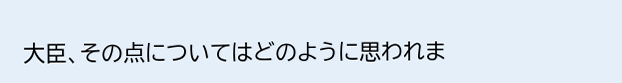大臣、その点についてはどのように思われま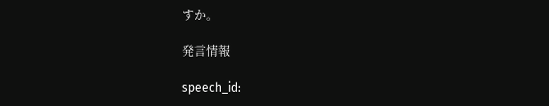すか。

発言情報

speech_id: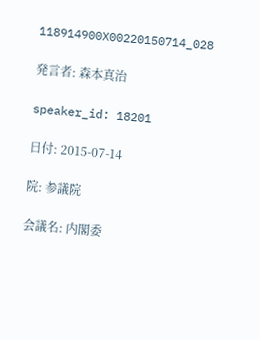118914900X00220150714_028

発言者: 森本真治

speaker_id: 18201

日付: 2015-07-14

院: 参議院

会議名: 内閣委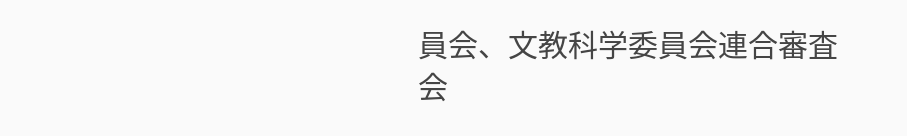員会、文教科学委員会連合審査会